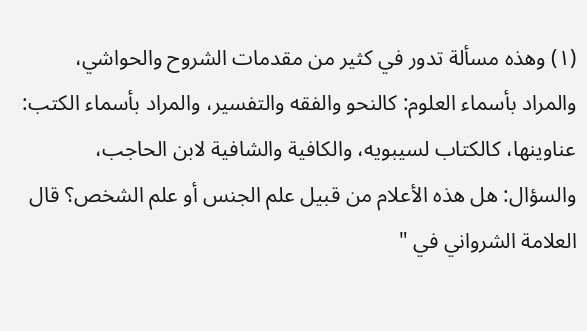(١) وهذه مسألة تدور في كثير من مقدمات الشروح والحواشي، والمراد بأسماء العلوم: كالنحو والفقه والتفسير، والمراد بأسماء الكتب: عناوينها، كالكتاب لسيبويه، والكافية والشافية لابن الحاجب، والسؤال: هل هذه الأعلام من قبيل علم الجنس أو علم الشخص؟ قال العلامة الشرواني في "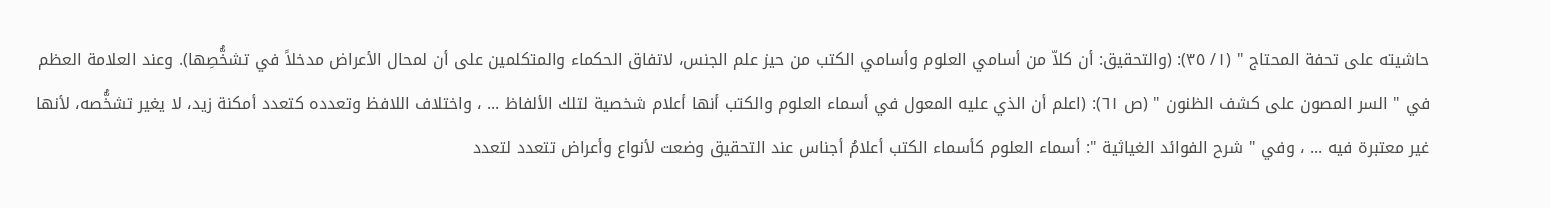حاشيته على تحفة المحتاج " (١/ ٣٥): (والتحقيق: أن كلاّ من أسامي العلوم وأسامي الكتب من حيز علم الجنس، لاتفاق الحكماء والمتكلمين على أن لمحال الأعراض مدخلاً في تشخُّصِها). وعند العلامة العظم في " السر المصون على كشف الظنون " (ص ٦١): (اعلم أن الذي عليه المعول في أسماء العلوم والكتب أنها أعلام شخصية لتلك الألفاظ ... ، واختلاف اللافظ وتعدده كتعدد أمكنة زيد، لا يغير تشخُّصه، لأنها غير معتبرة فيه ... ، وفي " شرح الفوائد الغياثية ": أسماء العلوم كأسماء الكتب أعلامُ أجناس عند التحقيق وضعت لأنواع وأعراض تتعدد لتعدد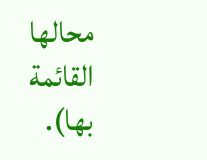محالها القائمة بها).